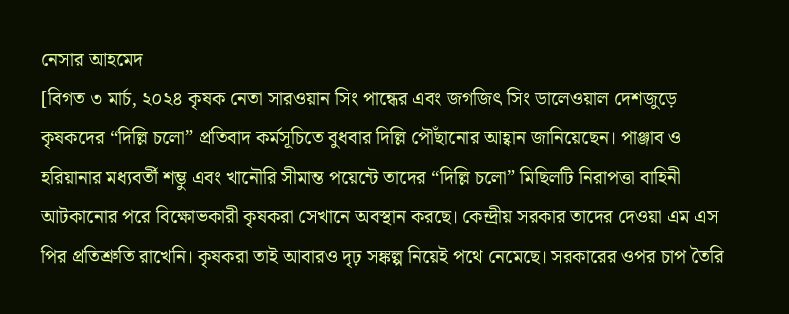নেসার আহমেদ
[বিগত ৩ মার্চ, ২০২৪ কৃষক নেতা সারওয়ান সিং পান্ধের এবং জগজিৎ সিং ডালেওয়াল দেশজুড়ে কৃষকদের “দিল্লি চলো” প্রতিবাদ কর্মসূচিতে বুধবার দিল্লি পৌঁছানোর আহ্বান জানিয়েছেন। পাঞ্জাব ও হরিয়ানার মধ্যবর্তী শম্ভু এবং খানৌরি সীমান্ত পয়েন্টে তাদের “দিল্লি চলো” মিছিলটি নিরাপত্তা বাহিনী আটকানোর পরে বিক্ষোভকারী কৃষকরা সেখানে অবস্থান করছে। কেন্দ্রীয় সরকার তাদের দেওয়া এম এস পির প্রতিশ্রুতি রাখেনি। কৃষকরা তাই আবারও দৃঢ় সঙ্কল্প নিয়েই পথে নেমেছে। সরকারের ওপর চাপ তৈরি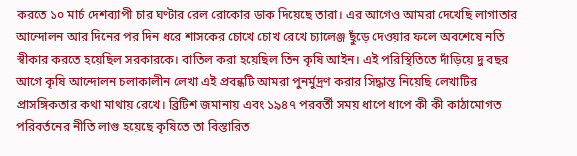করতে ১০ মার্চ দেশব্যাপী চার ঘণ্টার রেল রোকোর ডাক দিয়েছে তারা। এর আগেও আমরা দেখেছি লাগাতার আন্দোলন আর দিনের পর দিন ধরে শাসকের চোখে চোখ রেখে চ্যালেঞ্জ ছুঁড়ে দেওয়ার ফলে অবশেষে নতি স্বীকার করতে হয়েছিল সরকারকে। বাতিল করা হয়েছিল তিন কৃষি আইন। এই পরিস্থিতিতে দাঁড়িয়ে দু বছর আগে কৃষি আন্দোলন চলাকালীন লেখা এই প্রবন্ধটি আমরা পুনর্মুদ্রণ করার সিদ্ধান্ত নিয়েছি লেখাটির প্রাসঙ্গিকতার কথা মাথায় রেখে। ব্রিটিশ জমানায় এবং ১৯৪৭ পরবর্তী সময় ধাপে ধাপে কী কী কাঠামোগত পরিবর্তনের নীতি লাগু হয়েছে কৃষিতে তা বিস্তারিত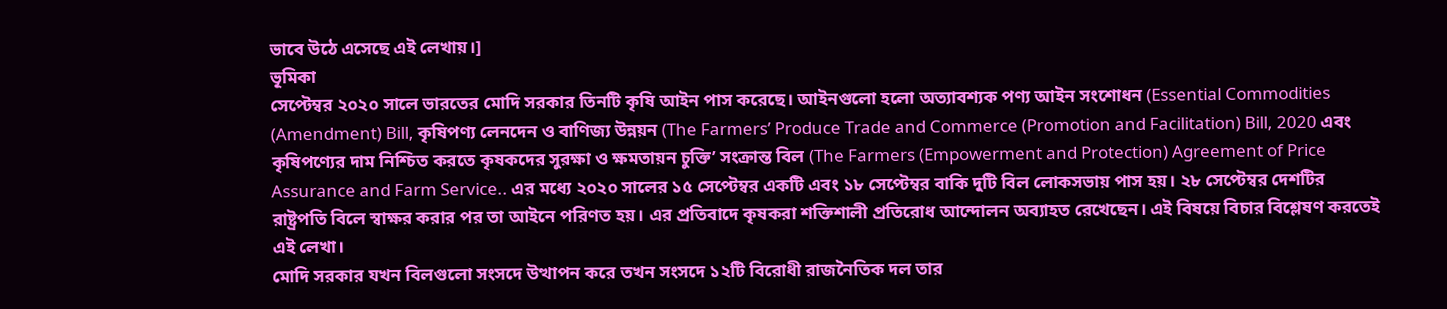ভাবে উঠে এসেছে এই লেখায়।]
ভূমিকা
সেপ্টেম্বর ২০২০ সালে ভারতের মোদি সরকার তিনটি কৃষি আইন পাস করেছে। আইনগুলো হলো অত্যাবশ্যক পণ্য আইন সংশোধন (Essential Commodities (Amendment) Bill, কৃষিপণ্য লেনদেন ও বাণিজ্য উন্নয়ন (The Farmers’ Produce Trade and Commerce (Promotion and Facilitation) Bill, 2020 এবং কৃষিপণ্যের দাম নিশ্চিত করতে কৃষকদের সুরক্ষা ও ক্ষমতায়ন চুক্তি’ সংক্রান্ত বিল (The Farmers (Empowerment and Protection) Agreement of Price Assurance and Farm Service.. এর মধ্যে ২০২০ সালের ১৫ সেপ্টেম্বর একটি এবং ১৮ সেপ্টেম্বর বাকি দুটি বিল লোকসভায় পাস হয়। ২৮ সেপ্টেম্বর দেশটির রাষ্ট্রপতি বিলে স্বাক্ষর করার পর তা আইনে পরিণত হয়। এর প্রতিবাদে কৃষকরা শক্তিশালী প্রতিরোধ আন্দোলন অব্যাহত রেখেছেন। এই বিষয়ে বিচার বিশ্লেষণ করতেই এই লেখা।
মোদি সরকার যখন বিলগুলো সংসদে উত্থাপন করে তখন সংসদে ১২টি বিরোধী রাজনৈতিক দল তার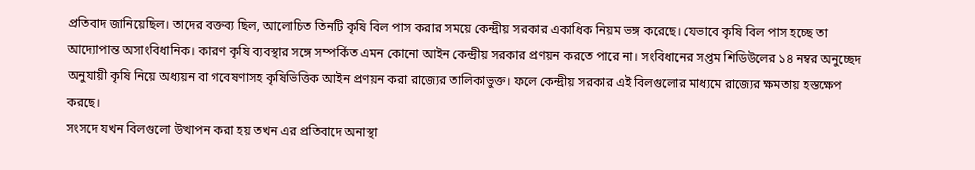প্রতিবাদ জানিয়েছিল। তাদের বক্তব্য ছিল, আলোচিত তিনটি কৃষি বিল পাস করার সময়ে কেন্দ্রীয় সরকার একাধিক নিয়ম ভঙ্গ করেছে। যেভাবে কৃষি বিল পাস হচ্ছে তা আদ্যোপান্ত অসাংবিধানিক। কারণ কৃষি ব্যবস্থার সঙ্গে সম্পর্কিত এমন কোনো আইন কেন্দ্রীয় সরকার প্রণয়ন করতে পারে না। সংবিধানের সপ্তম শিডিউলের ১৪ নম্বর অনুচ্ছেদ অনুযায়ী কৃষি নিয়ে অধ্যয়ন বা গবেষণাসহ কৃষিভিত্তিক আইন প্রণয়ন করা রাজ্যের তালিকাভুক্ত। ফলে কেন্দ্রীয় সরকার এই বিলগুলোর মাধ্যমে রাজ্যের ক্ষমতায় হস্তক্ষেপ করছে।
সংসদে যখন বিলগুলো উত্থাপন করা হয় তখন এর প্রতিবাদে অনাস্থা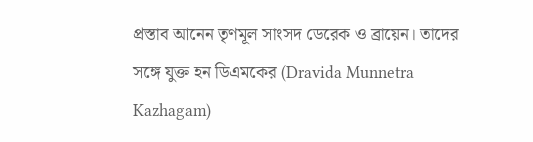প্রস্তাব আনেন তৃণমূল সাংসদ ডেরেক ও ব্রায়েন। তাদের সঙ্গে যুক্ত হন ডিএমকের (Dravida Munnetra Kazhagam)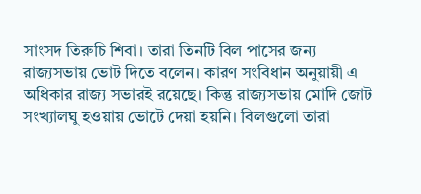সাংসদ তিরুচি শিবা। তারা তিনটি বিল পাসের জন্য রাজ্যসভায় ভোট দিতে বলেন। কারণ সংবিধান অনুয়ায়ী এ অধিকার রাজ্য সভারই রয়েছে। কিন্তু রাজ্যসভায় মোদি জোট সংখ্যালঘু হওয়ায় ভোটে দেয়া হয়নি। বিলগুলো তারা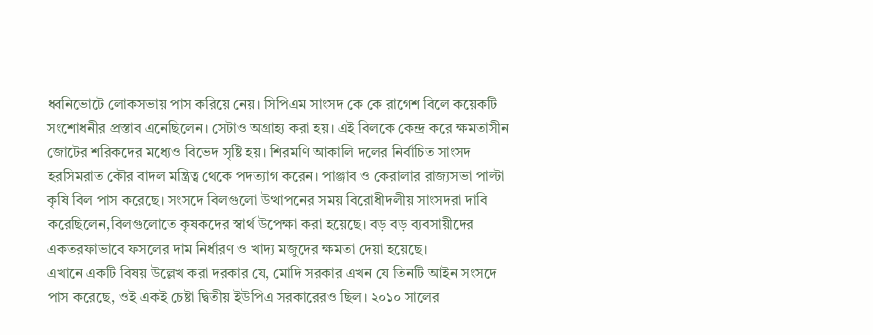ধ্বনিভোটে লোকসভায় পাস করিয়ে নেয়। সিপিএম সাংসদ কে কে রাগেশ বিলে কয়েকটি সংশোধনীর প্রস্তাব এনেছিলেন। সেটাও অগ্রাহ্য করা হয়। এই বিলকে কেন্দ্র করে ক্ষমতাসীন জোটের শরিকদের মধ্যেও বিভেদ সৃষ্টি হয়। শিরমণি আকালি দলের নির্বাচিত সাংসদ হরসিমরাত কৌর বাদল মন্ত্রিত্ব থেকে পদত্যাগ করেন। পাঞ্জাব ও কেরালার রাজ্যসভা পাল্টা কৃষি বিল পাস করেছে। সংসদে বিলগুলো উত্থাপনের সময় বিরোধীদলীয় সাংসদরা দাবি করেছিলেন,বিলগুলোতে কৃষকদের স্বার্থ উপেক্ষা করা হয়েছে। বড় বড় ব্যবসায়ীদের একতরফাভাবে ফসলের দাম নির্ধারণ ও খাদ্য মজুদের ক্ষমতা দেয়া হয়েছে।
এখানে একটি বিষয় উল্লেখ করা দরকার যে, মোদি সরকার এখন যে তিনটি আইন সংসদে পাস করেছে, ওই একই চেষ্টা দ্বিতীয় ইউপিএ সরকারেরও ছিল। ২০১০ সালের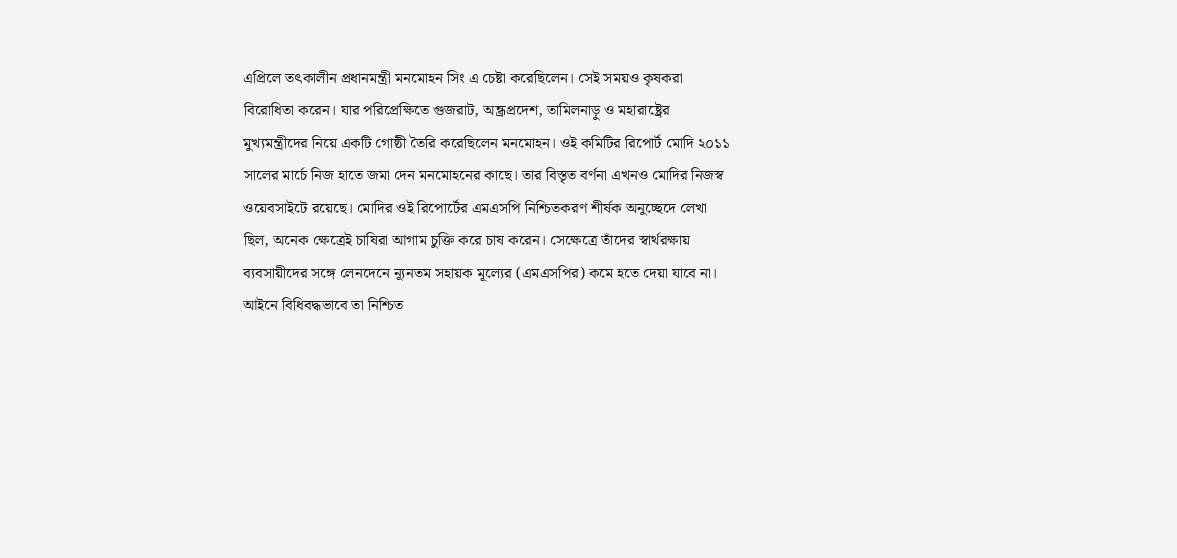এপ্রিলে তৎকালীন প্রধানমন্ত্রী মনমোহন সিং এ চেষ্টা করেছিলেন। সেই সময়ও কৃষকরা বিরোধিতা করেন। যার পরিপ্রেক্ষিতে গুজরাট, অন্ধ্রপ্রদেশ, তামিলনাড়ু ও মহারাষ্ট্রের মুখ্যমন্ত্রীদের নিয়ে একটি গোষ্ঠী তৈরি করেছিলেন মনমোহন। ওই কমিটির রিপোর্ট মোদি ২০১১ সালের মার্চে নিজ হাতে জমা দেন মনমোহনের কাছে। তার বিস্তৃত বর্ণনা এখনও মোদির নিজস্ব ওয়েবসাইটে রয়েছে। মোদির ওই রিপোর্টের এমএসপি নিশ্চিতকরণ শীর্ষক অনুচ্ছেদে লেখা ছিল, অনেক ক্ষেত্রেই চাষিরা আগাম চুক্তি করে চাষ করেন। সেক্ষেত্রে তাঁদের স্বার্থরক্ষায় ব্যবসায়ীদের সঙ্গে লেনদেনে ন্যূনতম সহায়ক মূল্যের (এমএসপির) কমে হতে দেয়া যাবে না। আইনে বিধিবদ্ধভাবে তা নিশ্চিত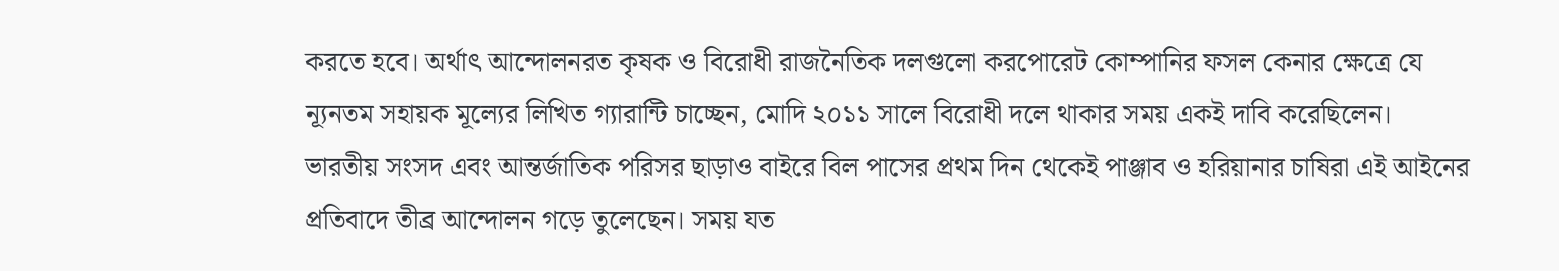করতে হবে। অর্থাৎ আন্দোলনরত কৃষক ও বিরোধী রাজনৈতিক দলগুলো করপোরেট কোম্পানির ফসল কেনার ক্ষেত্রে যে ন্যূনতম সহায়ক মূল্যের লিখিত গ্যারান্টি চাচ্ছেন, মোদি ২০১১ সালে বিরোধী দলে থাকার সময় একই দাবি করেছিলেন।
ভারতীয় সংসদ এবং আন্তর্জাতিক পরিসর ছাড়াও বাইরে বিল পাসের প্রথম দিন থেকেই পাঞ্জাব ও হরিয়ানার চাষিরা এই আইনের প্রতিবাদে তীব্র আন্দোলন গড়ে তুলেছেন। সময় যত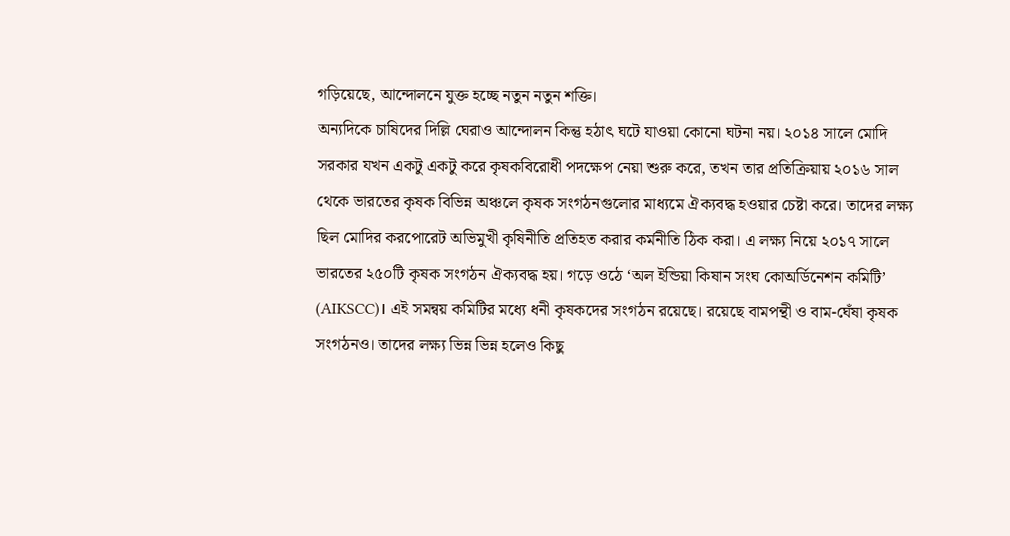গড়িয়েছে, আন্দোলনে যুক্ত হচ্ছে নতুন নতুন শক্তি।
অন্যদিকে চাষিদের দিল্লি ঘেরাও আন্দোলন কিন্তু হঠাৎ ঘটে যাওয়া কোনো ঘটনা নয়। ২০১৪ সালে মোদি সরকার যখন একটু একটু করে কৃষকবিরোধী পদক্ষেপ নেয়া শুরু করে, তখন তার প্রতিক্রিয়ায় ২০১৬ সাল থেকে ভারতের কৃষক বিভিন্ন অঞ্চলে কৃষক সংগঠনগুলোর মাধ্যমে ঐক্যবদ্ধ হওয়ার চেষ্টা করে। তাদের লক্ষ্য ছিল মোদির করপোরেট অভিমুখী কৃষিনীতি প্রতিহত করার কর্মনীতি ঠিক করা। এ লক্ষ্য নিয়ে ২০১৭ সালে ভারতের ২৫০টি কৃষক সংগঠন ঐক্যবদ্ধ হয়। গড়ে ওঠে ‘অল ইন্ডিয়া কিষান সংঘ কোঅর্ডিনেশন কমিটি’ (AIKSCC)। এই সমন্বয় কমিটির মধ্যে ধনী কৃষকদের সংগঠন রয়েছে। রয়েছে বামপন্থী ও বাম-ঘেঁষা কৃষক সংগঠনও। তাদের লক্ষ্য ভিন্ন ভিন্ন হলেও কিছু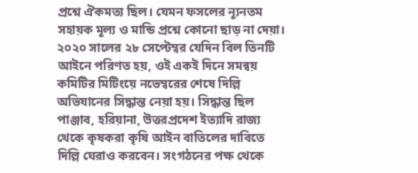প্রশ্নে ঐকমত্য ছিল। যেমন ফসলের ন্যূনতম সহায়ক মূল্য ও মান্ডি প্রশ্নে কোনো ছাড় না দেয়া। ২০২০ সালের ২৮ সেপ্টেম্বর যেদিন বিল তিনটি আইনে পরিণত হয়, ওই একই দিনে সমন্বয় কমিটির মিটিংয়ে নভেম্বরের শেষে দিল্লি অভিযানের সিদ্ধান্ত নেয়া হয়। সিদ্ধান্ত ছিল পাঞ্জাব, হরিয়ানা, উত্তরপ্রদেশ ইত্যাদি রাজ্য থেকে কৃষকরা কৃষি আইন বাতিলের দাবিতে দিল্লি ঘেরাও করবেন। সংগঠনের পক্ষ থেকে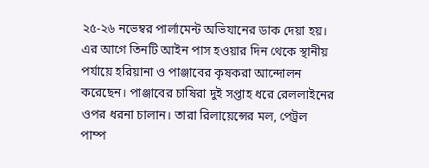২৫-২৬ নভেম্বর পার্লামেন্ট অভিযানের ডাক দেয়া হয়।
এর আগে তিনটি আইন পাস হওয়ার দিন থেকে স্থানীয় পর্যায়ে হরিয়ানা ও পাঞ্জাবের কৃষকরা আন্দোলন করেছেন। পাঞ্জাবের চাষিরা দুই সপ্তাহ ধরে রেললাইনের ওপর ধরনা চালান। তারা রিলায়েন্সের মল, পেট্রল পাম্প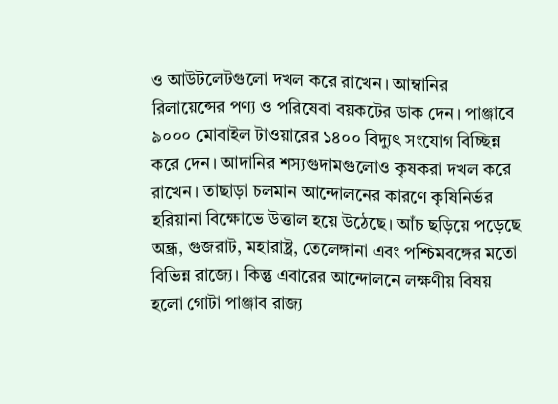ও আউটলেটগুলো দখল করে রাখেন। আম্বানির রিলায়েন্সের পণ্য ও পরিষেবা বয়কটের ডাক দেন। পাঞ্জাবে ৯০০০ মোবাইল টাওয়ারের ১৪০০ বিদ্যুৎ সংযোগ বিচ্ছিন্ন করে দেন। আদানির শস্যগুদামগুলোও কৃষকরা দখল করে রাখেন। তাছাড়া চলমান আন্দোলনের কারণে কৃষিনির্ভর হরিয়ানা বিক্ষোভে উত্তাল হয়ে উঠেছে। আঁচ ছড়িয়ে পড়েছে অন্ধ্র, গুজরাট, মহারাষ্ট্র, তেলেঙ্গানা এবং পশ্চিমবঙ্গের মতো বিভিন্ন রাজ্যে। কিন্তু এবারের আন্দোলনে লক্ষণীয় বিষয় হলো গোটা পাঞ্জাব রাজ্য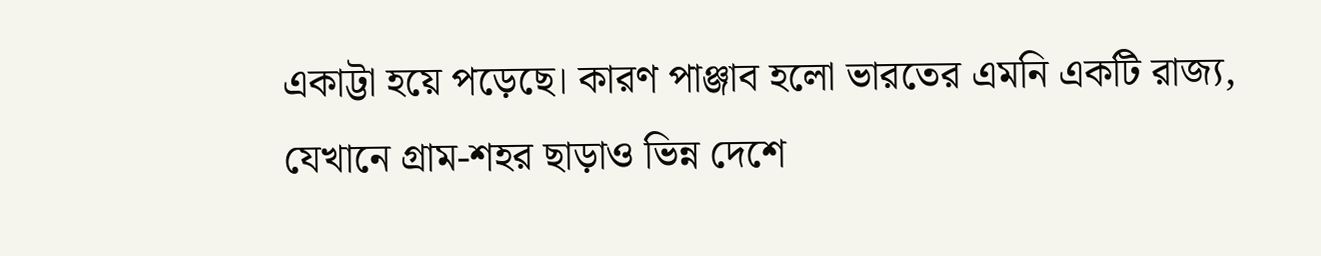একাট্টা হয়ে পড়েছে। কারণ পাঞ্জাব হলো ভারতের এমনি একটি রাজ্য, যেখানে গ্রাম-শহর ছাড়াও ভিন্ন দেশে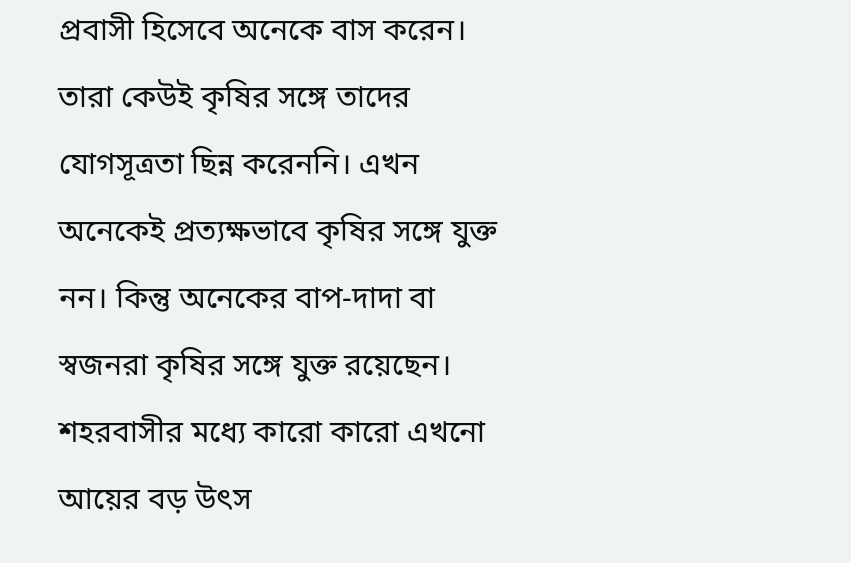প্রবাসী হিসেবে অনেকে বাস করেন। তারা কেউই কৃষির সঙ্গে তাদের যোগসূত্রতা ছিন্ন করেননি। এখন অনেকেই প্রত্যক্ষভাবে কৃষির সঙ্গে যুক্ত নন। কিন্তু অনেকের বাপ-দাদা বা স্বজনরা কৃষির সঙ্গে যুক্ত রয়েছেন। শহরবাসীর মধ্যে কারো কারো এখনো আয়ের বড় উৎস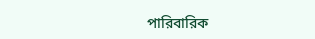পারিবারিক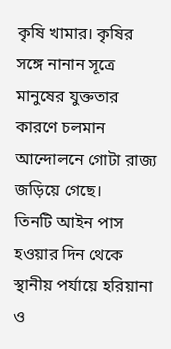কৃষি খামার। কৃষির সঙ্গে নানান সূত্রে মানুষের যুক্ততার কারণে চলমান আন্দোলনে গোটা রাজ্য জড়িয়ে গেছে।
তিনটি আইন পাস হওয়ার দিন থেকে স্থানীয় পর্যায়ে হরিয়ানা ও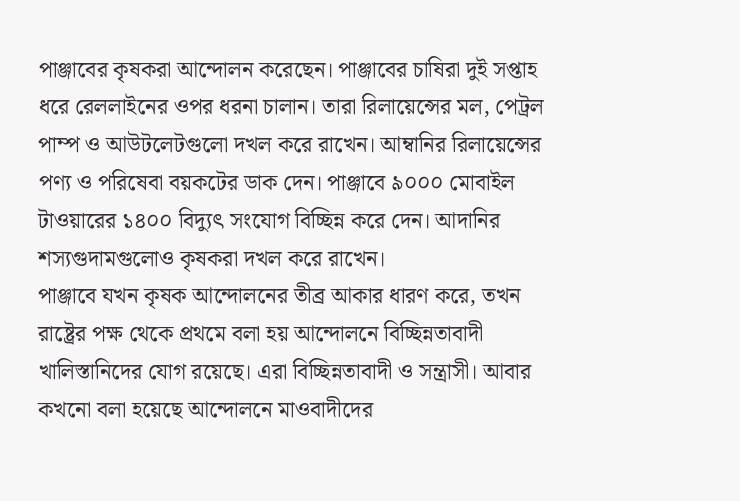পাঞ্জাবের কৃষকরা আন্দোলন করেছেন। পাঞ্জাবের চাষিরা দুই সপ্তাহ ধরে রেললাইনের ওপর ধরনা চালান। তারা রিলায়েন্সের মল, পেট্রল পাম্প ও আউটলেটগুলো দখল করে রাখেন। আম্বানির রিলায়েন্সের পণ্য ও পরিষেবা বয়কটের ডাক দেন। পাঞ্জাবে ৯০০০ মোবাইল
টাওয়ারের ১৪০০ বিদ্যুৎ সংযোগ বিচ্ছিন্ন করে দেন। আদানির শস্যগুদামগুলোও কৃষকরা দখল করে রাখেন।
পাঞ্জাবে যখন কৃষক আন্দোলনের তীব্র আকার ধারণ করে, তখন রাষ্ট্রের পক্ষ থেকে প্রথমে বলা হয় আন্দোলনে বিচ্ছিন্নতাবাদী খালিস্তানিদের যোগ রয়েছে। এরা বিচ্ছিন্নতাবাদী ও সন্ত্রাসী। আবার কখনো বলা হয়েছে আন্দোলনে মাওবাদীদের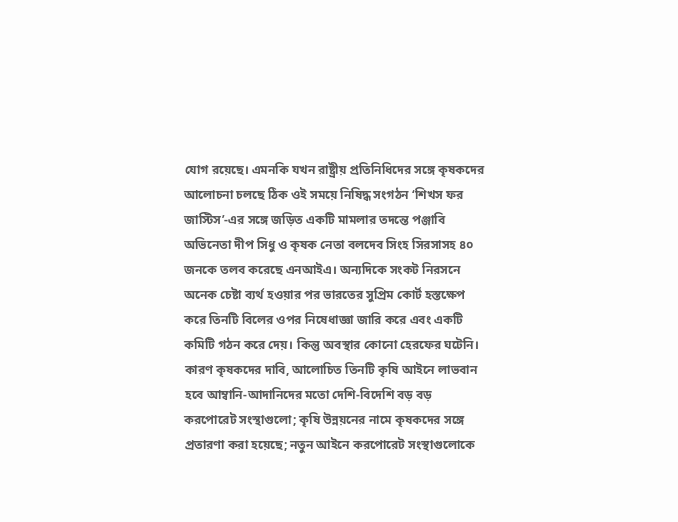যোগ রয়েছে। এমনকি যখন রাষ্ট্রীয় প্রতিনিধিদের সঙ্গে কৃষকদের আলোচনা চলছে ঠিক ওই সময়ে নিষিদ্ধ সংগঠন ‘শিখস ফর জাস্টিস’-এর সঙ্গে জড়িত একটি মামলার তদন্তে পঞ্জাবি অভিনেতা দীপ সিধু ও কৃষক নেতা বলদেব সিংহ সিরসাসহ ৪০ জনকে তলব করেছে এনআইএ। অন্যদিকে সংকট নিরসনে অনেক চেষ্টা ব্যর্থ হওয়ার পর ভারতের সুপ্রিম কোর্ট হস্তক্ষেপ করে তিনটি বিলের ওপর নিষেধাজ্ঞা জারি করে এবং একটি কমিটি গঠন করে দেয়। কিন্তু অবস্থার কোনো হেরফের ঘটেনি। কারণ কৃষকদের দাবি, আলোচিত তিনটি কৃষি আইনে লাভবান হবে আম্বানি-আদানিদের মতো দেশি-বিদেশি বড় বড় করপোরেট সংস্থাগুলো; কৃষি উন্নয়নের নামে কৃষকদের সঙ্গে প্রতারণা করা হয়েছে; নতুন আইনে করপোরেট সংস্থাগুলোকে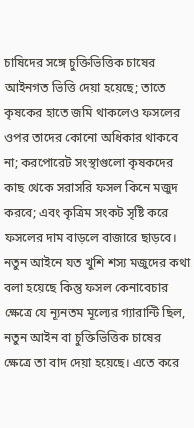চাষিদের সঙ্গে চুক্তিভিত্তিক চাষের আইনগত ভিত্তি দেয়া হয়েছে; তাতে কৃষকের হাতে জমি থাকলেও ফসলের ওপর তাদের কোনো অধিকার থাকবে না; করপোরেট সংস্থাগুলো কৃষকদের কাছ থেকে সরাসরি ফসল কিনে মজুদ করবে; এবং কৃত্রিম সংকট সৃষ্টি করে ফসলের দাম বাড়লে বাজারে ছাড়বে। নতুন আইনে যত খুশি শস্য মজুদের কথা বলা হয়েছে কিন্তু ফসল কেনাবেচার ক্ষেত্রে যে ন্যূনতম মূল্যের গ্যারান্টি ছিল, নতুন আইন বা চুক্তিভিত্তিক চাষের ক্ষেত্রে তা বাদ দেয়া হয়েছে। এতে করে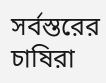সর্বস্তরের চাষিরা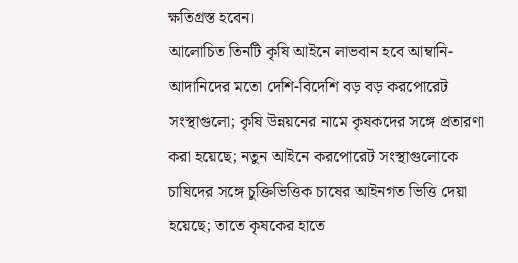ক্ষতিগ্রস্ত হবেন।
আলোচিত তিনটি কৃষি আইনে লাভবান হবে আম্বানি-আদানিদের মতো দেশি-বিদেশি বড় বড় করপোরেট সংস্থাগুলো; কৃষি উন্নয়নের নামে কৃষকদের সঙ্গে প্রতারণা করা হয়েছে; নতুন আইনে করপোরেট সংস্থাগুলোকে চাষিদের সঙ্গে চুক্তিভিত্তিক চাষের আইনগত ভিত্তি দেয়া হয়েছে; তাতে কৃষকের হাতে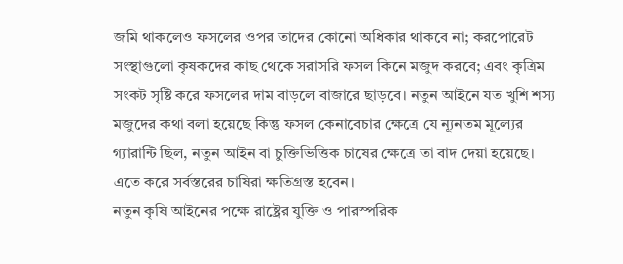জমি থাকলেও ফসলের ওপর তাদের কোনো অধিকার থাকবে না; করপোরেট সংস্থাগুলো কৃষকদের কাছ থেকে সরাসরি ফসল কিনে মজুদ করবে; এবং কৃত্রিম সংকট সৃষ্টি করে ফসলের দাম বাড়লে বাজারে ছাড়বে। নতুন আইনে যত খুশি শস্য মজুদের কথা বলা হয়েছে কিন্তু ফসল কেনাবেচার ক্ষেত্রে যে ন্যূনতম মূল্যের গ্যারান্টি ছিল, নতুন আইন বা চুক্তিভিত্তিক চাষের ক্ষেত্রে তা বাদ দেয়া হয়েছে। এতে করে সর্বস্তরের চাষিরা ক্ষতিগ্রস্ত হবেন।
নতুন কৃষি আইনের পক্ষে রাষ্ট্রের যুক্তি ও পারস্পরিক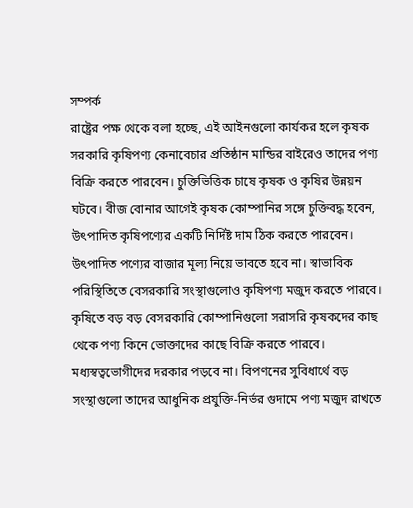সম্পর্ক
রাষ্ট্রের পক্ষ থেকে বলা হচ্ছে, এই আইনগুলো কার্যকর হলে কৃষক সরকারি কৃষিপণ্য কেনাবেচার প্রতিষ্ঠান মান্ডির বাইরেও তাদের পণ্য বিক্রি করতে পারবেন। চুক্তিভিত্তিক চাষে কৃষক ও কৃষির উন্নয়ন ঘটবে। বীজ বোনার আগেই কৃষক কোম্পানির সঙ্গে চুক্তিবদ্ধ হবেন, উৎপাদিত কৃষিপণ্যের একটি নির্দিষ্ট দাম ঠিক করতে পারবেন। উৎপাদিত পণ্যের বাজার মূল্য নিয়ে ভাবতে হবে না। স্বাভাবিক পরিস্থিতিতে বেসরকারি সংস্থাগুলোও কৃষিপণ্য মজুদ করতে পারবে। কৃষিতে বড় বড় বেসরকারি কোম্পানিগুলো সরাসরি কৃষকদের কাছ থেকে পণ্য কিনে ভোক্তাদের কাছে বিক্রি করতে পারবে। মধ্যস্বত্বভোগীদের দরকার পড়বে না। বিপণনের সুবিধার্থে বড় সংস্থাগুলো তাদের আধুনিক প্রযুক্তি-নির্ভর গুদামে পণ্য মজুদ রাখতে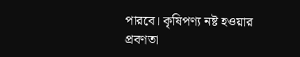পারবে। কৃষিপণ্য নষ্ট হওয়ার প্রবণতা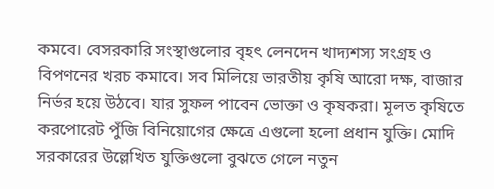কমবে। বেসরকারি সংস্থাগুলোর বৃহৎ লেনদেন খাদ্যশস্য সংগ্রহ ও বিপণনের খরচ কমাবে। সব মিলিয়ে ভারতীয় কৃষি আরো দক্ষ, বাজার নির্ভর হয়ে উঠবে। যার সুফল পাবেন ভোক্তা ও কৃষকরা। মূলত কৃষিতে করপোরেট পুঁজি বিনিয়োগের ক্ষেত্রে এগুলো হলো প্রধান যুক্তি। মোদি সরকারের উল্লেখিত যুক্তিগুলো বুঝতে গেলে নতুন